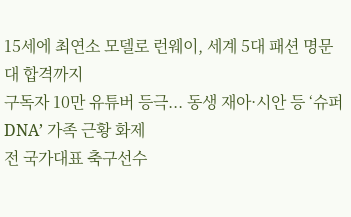15세에 최연소 모델로 런웨이, 세계 5대 패션 명문대 합격까지
구독자 10만 유튜버 등극... 동생 재아·시안 등 ‘슈퍼 DNA’ 가족 근황 화제
전 국가대표 축구선수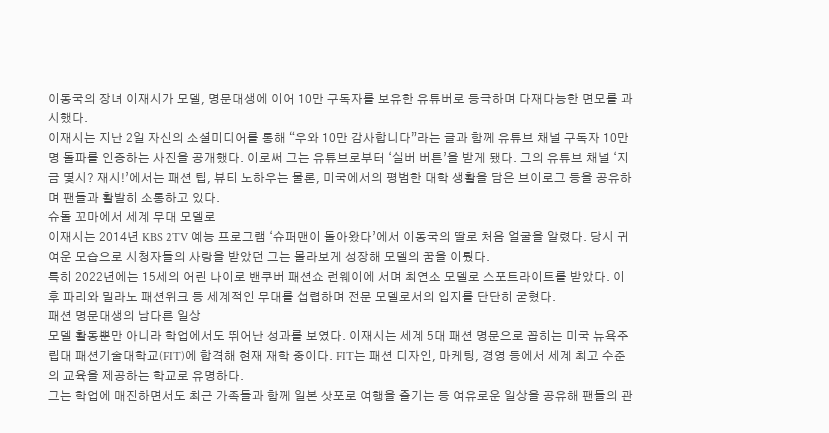이동국의 장녀 이재시가 모델, 명문대생에 이어 10만 구독자를 보유한 유튜버로 등극하며 다재다능한 면모를 과시했다.
이재시는 지난 2일 자신의 소셜미디어를 통해 “우와 10만 감사합니다”라는 글과 함께 유튜브 채널 구독자 10만 명 돌파를 인증하는 사진을 공개했다. 이로써 그는 유튜브로부터 ‘실버 버튼’을 받게 됐다. 그의 유튜브 채널 ‘지금 몇시? 재시!’에서는 패션 팁, 뷰티 노하우는 물론, 미국에서의 평범한 대학 생활을 담은 브이로그 등을 공유하며 팬들과 활발히 소통하고 있다.
슈돌 꼬마에서 세계 무대 모델로
이재시는 2014년 KBS 2TV 예능 프로그램 ‘슈퍼맨이 돌아왔다’에서 이동국의 딸로 처음 얼굴을 알렸다. 당시 귀여운 모습으로 시청자들의 사랑을 받았던 그는 몰라보게 성장해 모델의 꿈을 이뤘다.
특히 2022년에는 15세의 어린 나이로 밴쿠버 패션쇼 런웨이에 서며 최연소 모델로 스포트라이트를 받았다. 이후 파리와 밀라노 패션위크 등 세계적인 무대를 섭렵하며 전문 모델로서의 입지를 단단히 굳혔다.
패션 명문대생의 남다른 일상
모델 활동뿐만 아니라 학업에서도 뛰어난 성과를 보였다. 이재시는 세계 5대 패션 명문으로 꼽히는 미국 뉴욕주립대 패션기술대학교(FIT)에 합격해 현재 재학 중이다. FIT는 패션 디자인, 마케팅, 경영 등에서 세계 최고 수준의 교육을 제공하는 학교로 유명하다.
그는 학업에 매진하면서도 최근 가족들과 함께 일본 삿포로 여행을 즐기는 등 여유로운 일상을 공유해 팬들의 관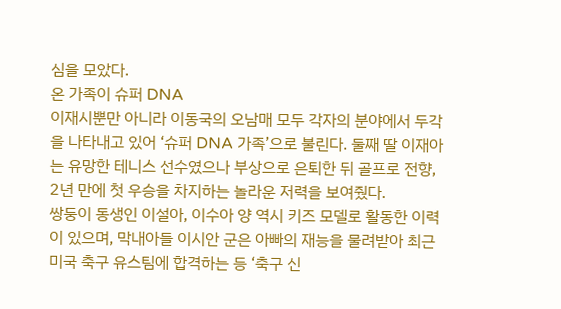심을 모았다.
온 가족이 슈퍼 DNA
이재시뿐만 아니라 이동국의 오남매 모두 각자의 분야에서 두각을 나타내고 있어 ‘슈퍼 DNA 가족’으로 불린다. 둘째 딸 이재아는 유망한 테니스 선수였으나 부상으로 은퇴한 뒤 골프로 전향, 2년 만에 첫 우승을 차지하는 놀라운 저력을 보여줬다.
쌍둥이 동생인 이설아, 이수아 양 역시 키즈 모델로 활동한 이력이 있으며, 막내아들 이시안 군은 아빠의 재능을 물려받아 최근 미국 축구 유스팀에 합격하는 등 ‘축구 신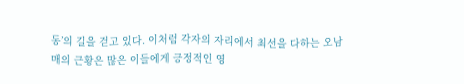동’의 길을 걷고 있다. 이처럼 각자의 자리에서 최선을 다하는 오남매의 근황은 많은 이들에게 긍정적인 영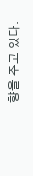향을 주고 있다.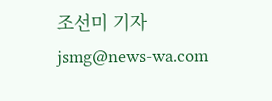조선미 기자 jsmg@news-wa.com